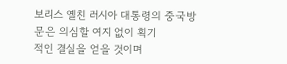보리스 옐친 러시아 대통령의 중국방문은 의심할 여지 없이 획기
적인 결실을 얻을 것이며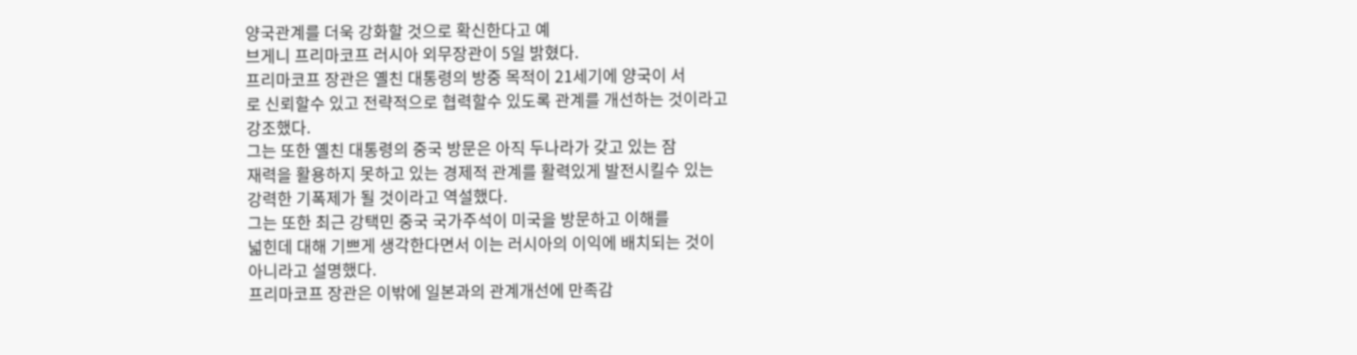양국관계를 더욱 강화할 것으로 확신한다고 예
브게니 프리마코프 러시아 외무장관이 5일 밝혔다.
프리마코프 장관은 옐친 대통령의 방중 목적이 21세기에 양국이 서
로 신뢰할수 있고 전략적으로 협력할수 있도록 관계를 개선하는 것이라고
강조했다.
그는 또한 옐친 대통령의 중국 방문은 아직 두나라가 갖고 있는 잠
재력을 활용하지 못하고 있는 경제적 관계를 활력있게 발전시킬수 있는
강력한 기폭제가 될 것이라고 역설했다.
그는 또한 최근 강택민 중국 국가주석이 미국을 방문하고 이해를
넓힌데 대해 기쁘게 생각한다면서 이는 러시아의 이익에 배치되는 것이
아니라고 설명했다.
프리마코프 장관은 이밖에 일본과의 관계개선에 만족감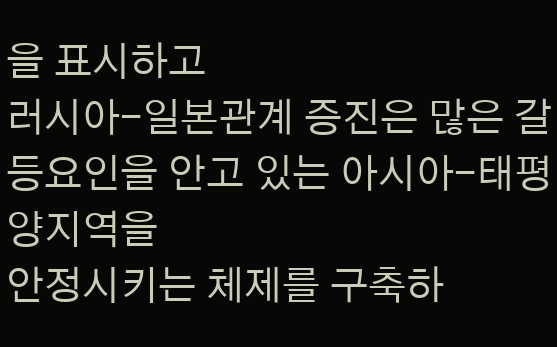을 표시하고
러시아-일본관계 증진은 많은 갈등요인을 안고 있는 아시아-태평양지역을
안정시키는 체제를 구축하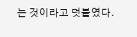는 것이라고 덧붙였다.